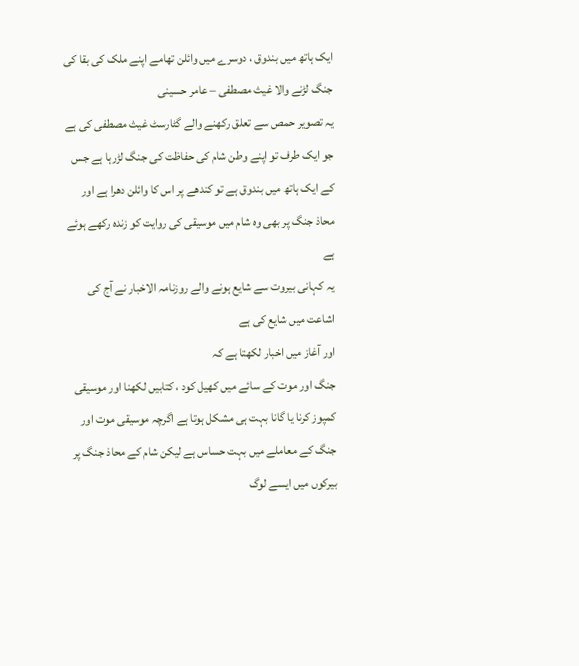ایک ہاتھ میں بندوق ، دوسرے میں وائلن تھامے اپنے ملک کی بقا کی جنگ لڑنے والا غیث مصطفی – عامر حسینی
یہ تصویر حمص سے تعلق رکھنے والے گٹارسٹ غیث مصطفی کی ہے جو ایک طرف تو اپنے وطن شام کی حفاظت کی جنگ لڑرہا ہے جس کے ایک ہاتھ میں بندوق ہے تو کندھے پر اس کا وائلن دھرا ہے اور محاذ جنگ پر بھی وہ شام میں موسیقی کی روایت کو زندہ رکھے ہوئے ہے
یہ کہانی بیروت سے شایع ہونے والے روزنامہ الاخبار نے آج کی اشاعت میں شایع کی ہے
اور آغاز میں اخبار لکھتا ہے کہ
جنگ اور موت کے سائے میں کھیل کود ، کتابیں لکھنا اور موسیقی کمپوز کرنا یا گانا بہت ہی مشکل ہوتا ہے اگرچہ موسیقی موت اور جنگ کے معاملے میں بہت حساس ہے لیکن شام کے محاذ جنگ پر بیرکوں میں ایسے لوگ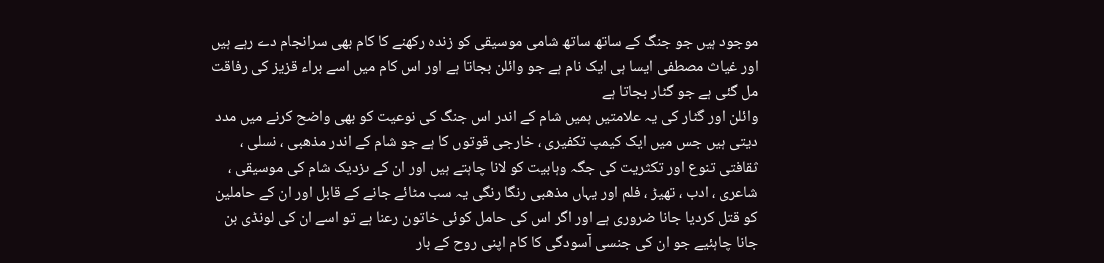موجود ہیں جو جنگ کے ساتھ ساتھ شامی موسیقی کو زندہ رکھنے کا کام بھی سرانجام دے رہے ہیں اور غیاث مصطفی ایسا ہی ایک نام ہے جو وائلن بجاتا ہے اور اس کام میں اسے براء قزیز کی رفاقت مل گئی ہے جو گٹار بجاتا ہے
وائلن اور گٹار کی یہ علامتیں ہمیں شام کے اندر اس جنگ کی نوعیت کو بھی واضح کرنے میں مدد دیتی ہیں جس میں ایک کیمپ تکفیری ، خارجی قوتوں کا ہے جو شام کے اندر مذھبی ، نسلی ، ثقافتی تنوع اور تکثریت کی جگہ وہابیت کو لانا چاہتے ہیں اور ان کے ںزدیک شام کی موسیقی ، شاعری ، ادب ، تھیڑ ، فلم اور یہاں مذھبی رنگا رنگی یہ سب مٹائے جانے کے قابل اور ان کے حاملین کو قتل کردیا جانا ضروری ہے اور اگر اس کی حامل کوئی خاتون رعنا ہے تو اسے ان کی لونڈی بن جانا چاہئیے جو ان کی جنسی آسودگی کا کام اپنی روح کے بار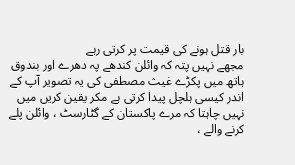بار قتل ہونے کی قیمت پر کرتی رہے
مجھے نہیں پتہ کہ وائلن کندھے پہ دھرے اور بندوق ہاتھ میں پکڑے غیث مصطفی کی یہ تصویر آپ کے اندر کیسی ہلچل پیدا کرتی ہے مکر یقین کریں میں نہیں چاہتا کہ مرے پاکستان کے گٹارسٹ ، وائلن پلے کرنے والے ،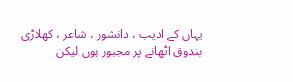یہاں کے ادیب ، دانشور ، شاعر ، کھلاڑی بندوق اٹھانے پر مجبور ہوں لیکن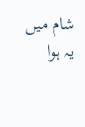شام میں یہ ہوا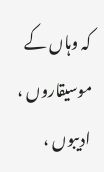کہ وہاں کے موسیقاروں ، ادیبوں ،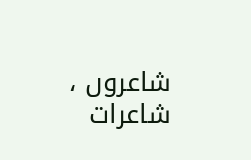شاعروں ، شاعرات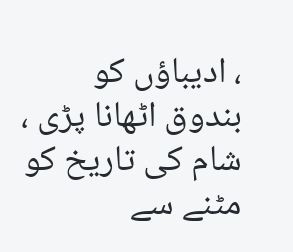، ادیباؤں کو بندوق اٹھانا پڑی ، شام کی تاریخ کو مٹنے سے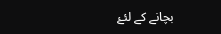بچانے کے لئۓ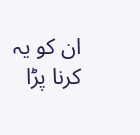ان کو یہ کرنا پڑا